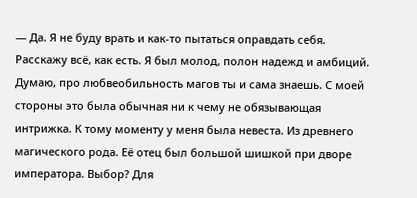— Да. Я не буду врать и как-то пытаться оправдать себя. Расскажу всё, как есть. Я был молод, полон надежд и амбиций. Думаю, про любвеобильность магов ты и сама знаешь. С моей стороны это была обычная ни к чему не обязывающая интрижка. К тому моменту у меня была невеста. Из древнего магического рода. Её отец был большой шишкой при дворе императора. Выбор? Для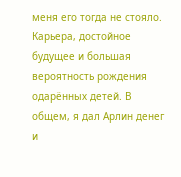меня его тогда не стояло. Карьера, достойное будущее и большая вероятность рождения одарённых детей. В общем, я дал Арлин денег и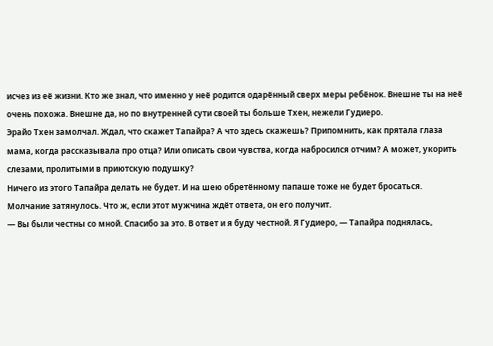исчез из её жизни. Кто же знал, что именно у неё родится одарённый сверх меры ребёнок. Внешне ты на неё очень похожа. Внешне да, но по внутренней сути своей ты больше Тхен, нежели Гудиеро.
Эрайо Тхен замолчал. Ждал, что скажет Тапайра? А что здесь скажешь? Припомнить, как прятала глаза мама, когда рассказывала про отца? Или описать свои чувства, когда набросился отчим? А может, укорить слезами, пролитыми в приютскую подушку?
Ничего из этого Тапайра делать не будет. И на шею обретённому папаше тоже не будет бросаться.
Молчание затянулось. Что ж, если этот мужчина ждёт ответа, он его получит.
— Вы были честны со мной. Спасибо за это. В ответ и я буду честной. Я Гудиеро, — Тапайра поднялась,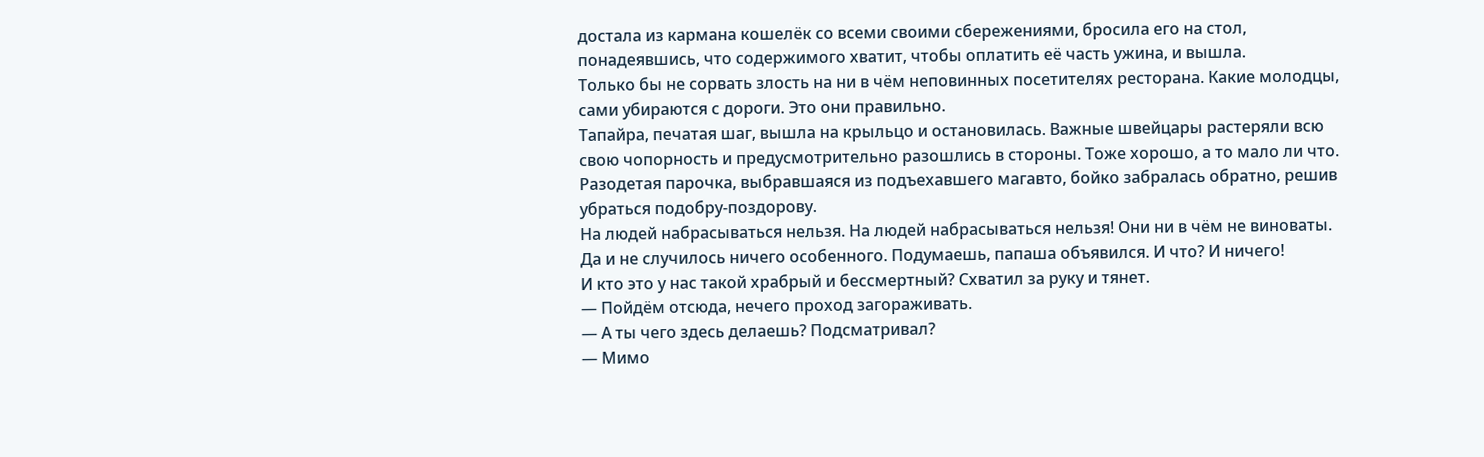достала из кармана кошелёк со всеми своими сбережениями, бросила его на стол, понадеявшись, что содержимого хватит, чтобы оплатить её часть ужина, и вышла.
Только бы не сорвать злость на ни в чём неповинных посетителях ресторана. Какие молодцы, сами убираются с дороги. Это они правильно.
Тапайра, печатая шаг, вышла на крыльцо и остановилась. Важные швейцары растеряли всю свою чопорность и предусмотрительно разошлись в стороны. Тоже хорошо, а то мало ли что. Разодетая парочка, выбравшаяся из подъехавшего магавто, бойко забралась обратно, решив убраться подобру-поздорову.
На людей набрасываться нельзя. На людей набрасываться нельзя! Они ни в чём не виноваты. Да и не случилось ничего особенного. Подумаешь, папаша объявился. И что? И ничего!
И кто это у нас такой храбрый и бессмертный? Схватил за руку и тянет.
— Пойдём отсюда, нечего проход загораживать.
— А ты чего здесь делаешь? Подсматривал?
— Мимо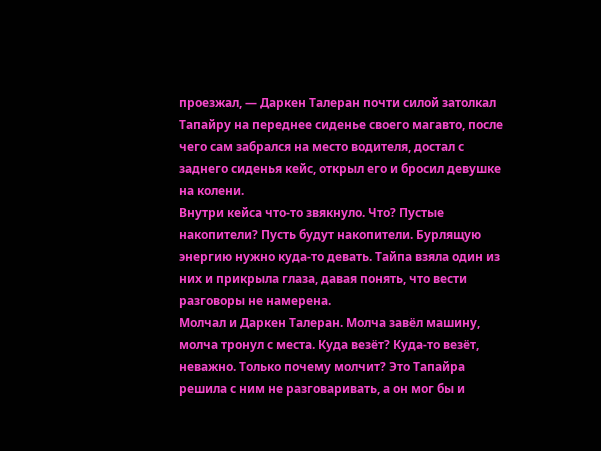проезжал, — Даркен Талеран почти силой затолкал Тапайру на переднее сиденье своего магавто, после чего сам забрался на место водителя, достал с заднего сиденья кейс, открыл его и бросил девушке на колени.
Внутри кейса что-то звякнуло. Что? Пустые накопители? Пусть будут накопители. Бурлящую энергию нужно куда-то девать. Тайпа взяла один из них и прикрыла глаза, давая понять, что вести разговоры не намерена.
Молчал и Даркен Талеран. Молча завёл машину, молча тронул с места. Куда везёт? Куда-то везёт, неважно. Только почему молчит? Это Тапайра решила с ним не разговаривать, а он мог бы и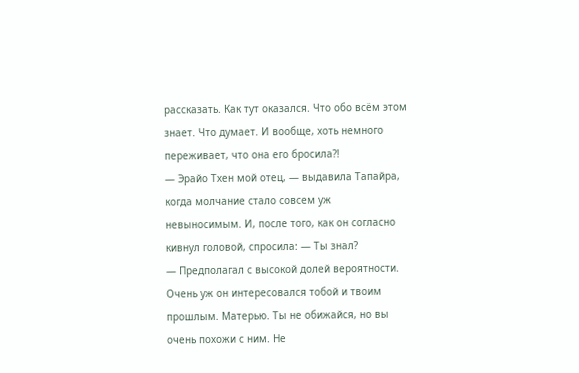рассказать. Как тут оказался. Что обо всём этом знает. Что думает. И вообще, хоть немного переживает, что она его бросила?!
— Эрайо Тхен мой отец, — выдавила Тапайра, когда молчание стало совсем уж невыносимым. И, после того, как он согласно кивнул головой, спросила: — Ты знал?
— Предполагал с высокой долей вероятности. Очень уж он интересовался тобой и твоим прошлым. Матерью. Ты не обижайся, но вы очень похожи с ним. Не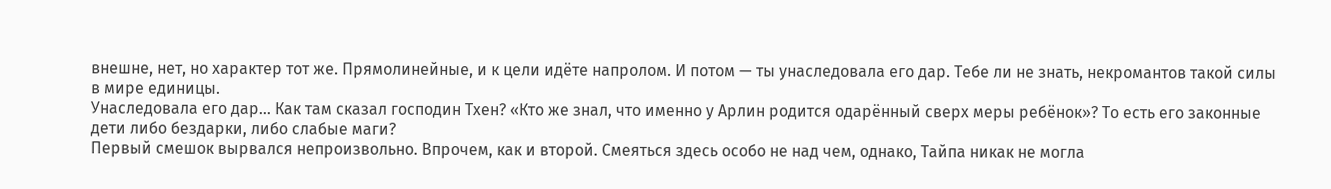внешне, нет, но характер тот же. Прямолинейные, и к цели идёте напролом. И потом — ты унаследовала его дар. Тебе ли не знать, некромантов такой силы в мире единицы.
Унаследовала его дар... Как там сказал господин Тхен? «Кто же знал, что именно у Арлин родится одарённый сверх меры ребёнок»? То есть его законные дети либо бездарки, либо слабые маги?
Первый смешок вырвался непроизвольно. Впрочем, как и второй. Смеяться здесь особо не над чем, однако, Тайпа никак не могла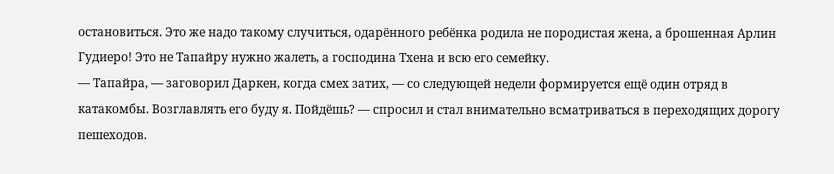остановиться. Это же надо такому случиться, одарённого ребёнка родила не породистая жена, а брошенная Арлин Гудиеро! Это не Тапайру нужно жалеть, а господина Тхена и всю его семейку.
— Тапайра, — заговорил Даркен, когда смех затих, — со следующей недели формируется ещё один отряд в катакомбы. Возглавлять его буду я. Пойдёшь? — спросил и стал внимательно всматриваться в переходящих дорогу пешеходов.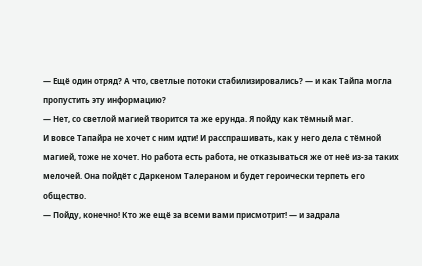— Ещё один отряд? А что, светлые потоки стабилизировались? — и как Тайпа могла пропустить эту информацию?
— Нет, со светлой магией творится та же ерунда. Я пойду как тёмный маг.
И вовсе Тапайра не хочет с ним идти! И расспрашивать, как у него дела с тёмной магией, тоже не хочет. Но работа есть работа, не отказываться же от неё из-за таких мелочей. Она пойдёт с Даркеном Талераном и будет героически терпеть его общество.
— Пойду, конечно! Кто же ещё за всеми вами присмотрит! — и задрала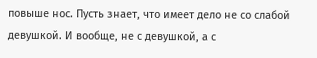повыше нос. Пусть знает, что имеет дело не со слабой девушкой. И вообще, не с девушкой, а с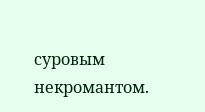суровым некромантом.